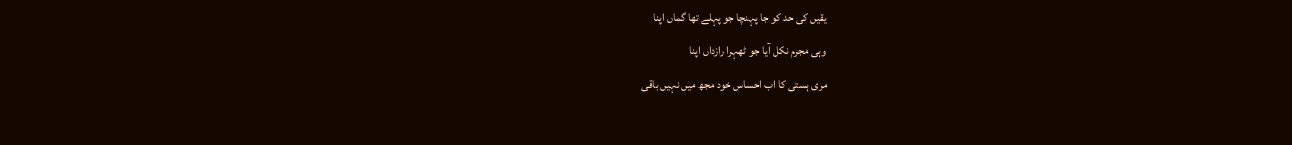یقیں کی حد کو جا پہنچا جو پہلے تھا گماں اپنا
وہی مجرم نکل آیا جو ٹھہرا رازداں اپنا
مری ہستی کا اب احساس خود مجھ میں نہیں باقی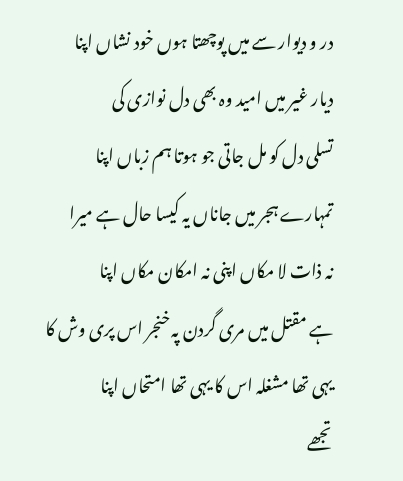در و دیوار سے میں پوچھتا ہوں خود نشاں اپنا
دیار غیر میں امید وہ بھی دل نوازی کی
تسلی دل کو مل جاتی جو ہوتا ہم زباں اپنا
تمہارے ہجر میں جاناں یہ کیسا حال ہے میرا
نہ ذات لا مکاں اپنی نہ امکان مکاں اپنا
ہے مقتل میں مری گردن پہ خنجر اس پری وش کا
یہی تھا مشغلہ اس کا یہی تھا امتحاں اپنا
تجھے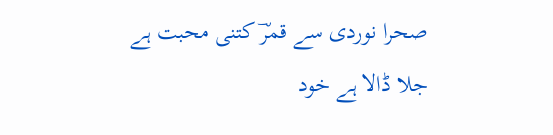صحرا نوردی سے قمرؔ کتنی محبت ہے
جلا ڈالا ہے خود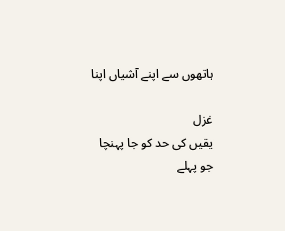ہاتھوں سے اپنے آشیاں اپنا

غزل
یقیں کی حد کو جا پہنچا جو پہلے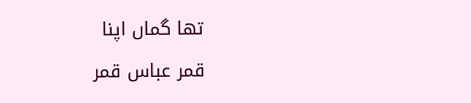تھا گماں اپنا
قمر عباس قمر